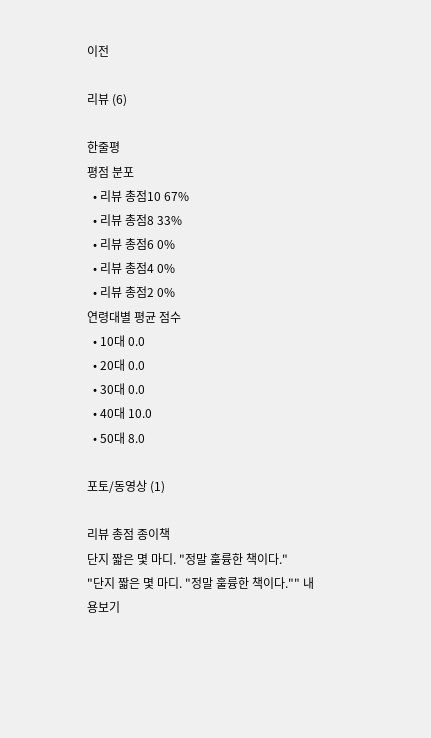이전

리뷰 (6)

한줄평
평점 분포
  • 리뷰 총점10 67%
  • 리뷰 총점8 33%
  • 리뷰 총점6 0%
  • 리뷰 총점4 0%
  • 리뷰 총점2 0%
연령대별 평균 점수
  • 10대 0.0
  • 20대 0.0
  • 30대 0.0
  • 40대 10.0
  • 50대 8.0

포토/동영상 (1)

리뷰 총점 종이책
단지 짧은 몇 마디. "정말 훌륭한 책이다."
"단지 짧은 몇 마디. "정말 훌륭한 책이다."" 내용보기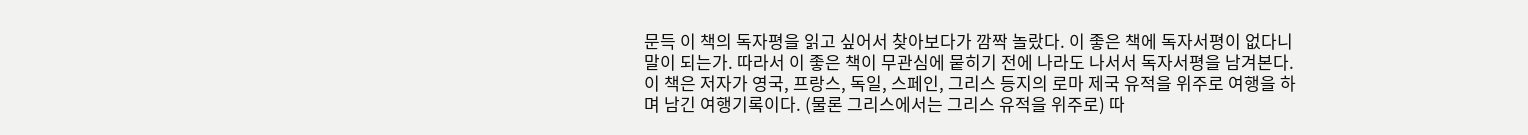문득 이 책의 독자평을 읽고 싶어서 찾아보다가 깜짝 놀랐다. 이 좋은 책에 독자서평이 없다니 말이 되는가. 따라서 이 좋은 책이 무관심에 뭍히기 전에 나라도 나서서 독자서평을 남겨본다.   이 책은 저자가 영국, 프랑스, 독일, 스페인, 그리스 등지의 로마 제국 유적을 위주로 여행을 하며 남긴 여행기록이다. (물론 그리스에서는 그리스 유적을 위주로) 따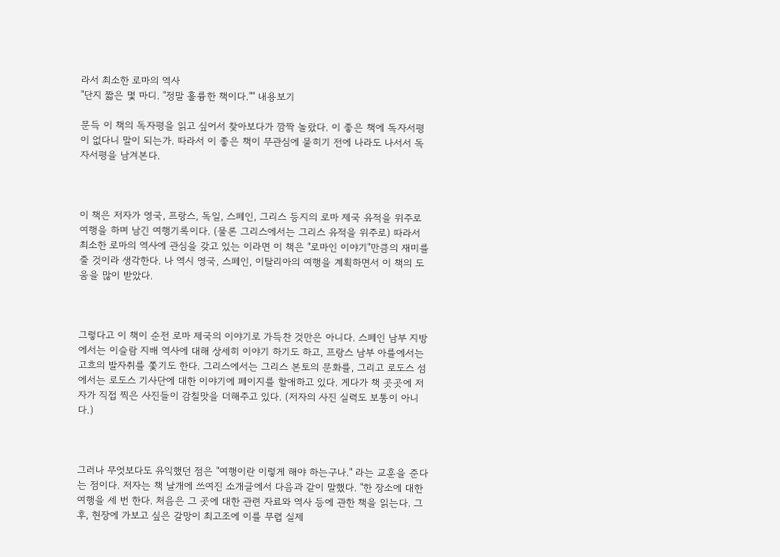라서 최소한 로마의 역사
"단지 짧은 몇 마디. "정말 훌륭한 책이다."" 내용보기

문득 이 책의 독자평을 읽고 싶어서 찾아보다가 깜짝 놀랐다. 이 좋은 책에 독자서평이 없다니 말이 되는가. 따라서 이 좋은 책이 무관심에 뭍히기 전에 나라도 나서서 독자서평을 남겨본다.



이 책은 저자가 영국, 프랑스, 독일, 스페인, 그리스 등지의 로마 제국 유적을 위주로 여행을 하며 남긴 여행기록이다. (물론 그리스에서는 그리스 유적을 위주로) 따라서 최소한 로마의 역사에 관심을 갖고 있는 이라면 이 책은 "로마인 이야기"만큼의 재미를 줄 것이라 생각한다. 나 역시 영국, 스페인, 이탈리아의 여행을 계획하면서 이 책의 도움을 많이 받았다.



그렇다고 이 책이 순전 로마 제국의 이야기로 가득찬 것만은 아니다. 스페인 남부 지방에서는 이슬람 지배 역사에 대해 상세히 이야기 하기도 하고, 프랑스 남부 아를에서는 고흐의 발자취를 쫓기도 한다. 그리스에서는 그리스 본토의 문화를, 그리고 로도스 섬에서는 로도스 기사단에 대한 이야기에 페이지를 할애하고 있다. 게다가 책 곳곳에 저자가 직접 찍은 사진들이 감칠맛을 더해주고 있다. (저자의 사진 실력도 보통이 아니다.)



그러나 무엇보다도 유익했던 점은 "여행이란 이렇게 해야 하는구나." 라는 교훈을 준다는 점이다. 저자는 책 날개에 쓰여진 소개글에서 다음과 같이 말했다. "한 장소에 대한 여행을 세 번 한다. 처음은 그 곳에 대한 관련 자료와 역사 등에 관한 책을 읽는다. 그 후, 현장에 가보고 싶은 갈망이 최고조에 이를 무렵 실제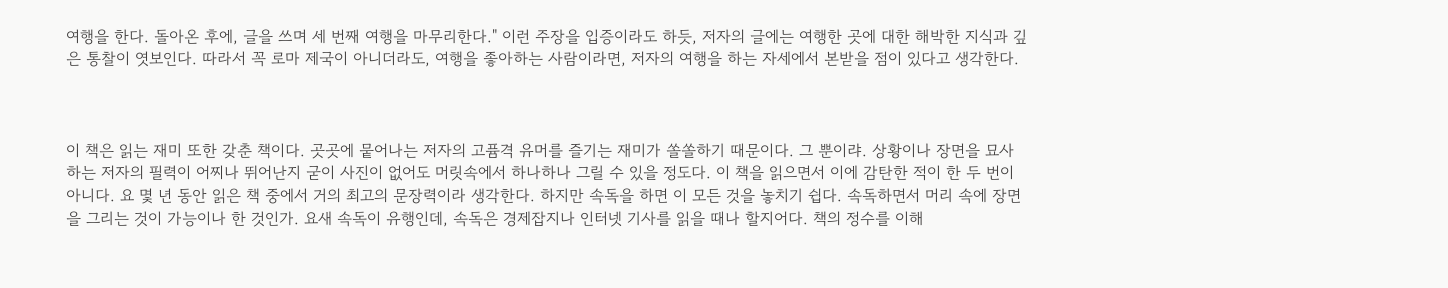여행을 한다. 돌아온 후에, 글을 쓰며 세 번째 여행을 마무리한다." 이런 주장을 입증이라도 하듯, 저자의 글에는 여행한 곳에 대한 해박한 지식과 깊은 통찰이 엿보인다. 따라서 꼭 로마 제국이 아니더라도, 여행을 좋아하는 사람이라면, 저자의 여행을 하는 자세에서 본받을 점이 있다고 생각한다.



이 책은 읽는 재미 또한 갖춘 책이다. 곳곳에 뭍어나는 저자의 고퓸격 유머를 즐기는 재미가 쏠쏠하기 때문이다. 그 뿐이랴. 상황이나 장면을 묘사하는 저자의 필력이 어찌나 뛰어난지 굳이 사진이 없어도 머릿속에서 하나하나 그릴 수 있을 정도다. 이 책을 읽으면서 이에 감탄한 적이 한 두 번이 아니다. 요 몇 년 동안 읽은 책 중에서 거의 최고의 문장력이라 생각한다. 하지만 속독을 하면 이 모든 것을 놓치기 쉽다. 속독하면서 머리 속에 장면을 그리는 것이 가능이나 한 것인가. 요새 속독이 유행인데, 속독은 경제잡지나 인터넷 기사를 읽을 때나 할지어다. 책의 정수를 이해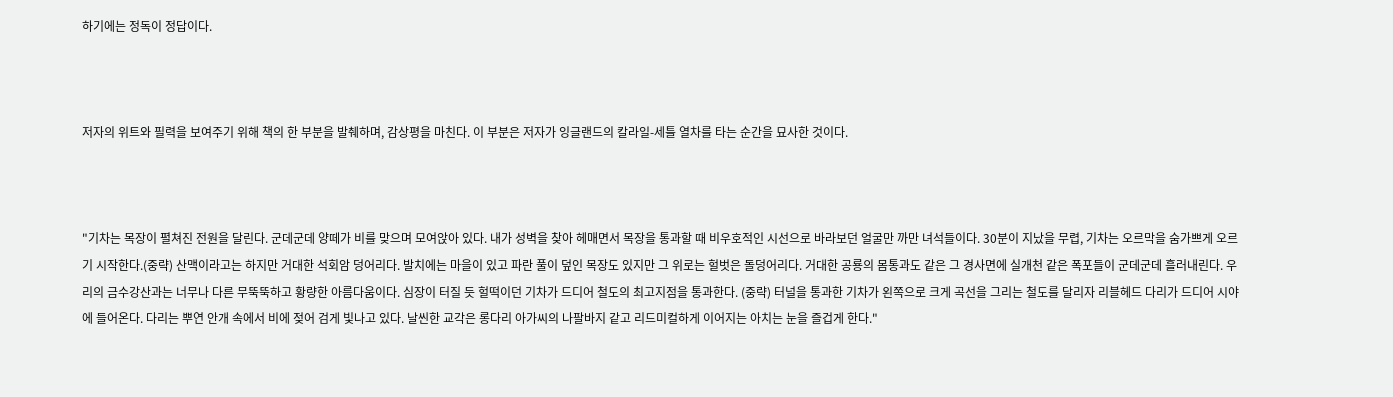하기에는 정독이 정답이다.



저자의 위트와 필력을 보여주기 위해 책의 한 부분을 발췌하며, 감상평을 마친다. 이 부분은 저자가 잉글랜드의 칼라일-세틀 열차를 타는 순간을 묘사한 것이다.



"기차는 목장이 펼쳐진 전원을 달린다. 군데군데 양떼가 비를 맞으며 모여앉아 있다. 내가 성벽을 찾아 헤매면서 목장을 통과할 때 비우호적인 시선으로 바라보던 얼굴만 까만 녀석들이다. 30분이 지났을 무렵, 기차는 오르막을 숨가쁘게 오르기 시작한다.(중략) 산맥이라고는 하지만 거대한 석회암 덩어리다. 발치에는 마을이 있고 파란 풀이 덮인 목장도 있지만 그 위로는 헐벗은 돌덩어리다. 거대한 공룡의 몸통과도 같은 그 경사면에 실개천 같은 폭포들이 군데군데 흘러내린다. 우리의 금수강산과는 너무나 다른 무뚝뚝하고 황량한 아름다움이다. 심장이 터질 듯 헐떡이던 기차가 드디어 철도의 최고지점을 통과한다. (중략) 터널을 통과한 기차가 왼쪽으로 크게 곡선을 그리는 철도를 달리자 리블헤드 다리가 드디어 시야에 들어온다. 다리는 뿌연 안개 속에서 비에 젖어 검게 빛나고 있다. 날씬한 교각은 롱다리 아가씨의 나팔바지 같고 리드미컬하게 이어지는 아치는 눈을 즐겁게 한다."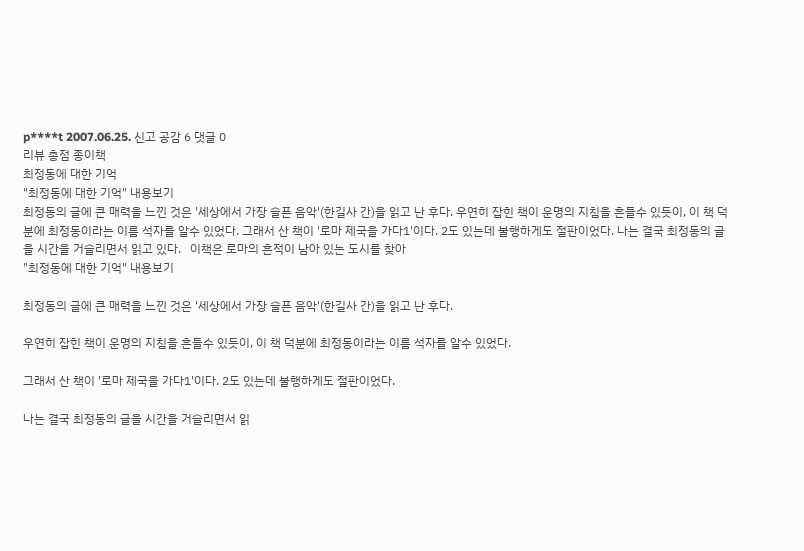p****t 2007.06.25. 신고 공감 6 댓글 0
리뷰 총점 종이책
최정동에 대한 기억
"최정동에 대한 기억" 내용보기
최정동의 글에 큰 매력을 느낀 것은 '세상에서 가장 슬픈 음악'(한길사 간)을 읽고 난 후다. 우연히 잡힌 책이 운명의 지침을 흔들수 있듯이, 이 책 덕분에 최정동이라는 이름 석자를 알수 있었다. 그래서 산 책이 '로마 제국을 가다1'이다. 2도 있는데 불행하게도 절판이었다. 나는 결국 최정동의 글을 시간을 거슬리면서 읽고 있다.   이책은 로마의 흔적이 남아 있는 도시를 찾아
"최정동에 대한 기억" 내용보기

최정동의 글에 큰 매력을 느낀 것은 '세상에서 가장 슬픈 음악'(한길사 간)을 읽고 난 후다.

우연히 잡힌 책이 운명의 지침을 흔들수 있듯이, 이 책 덕분에 최정동이라는 이름 석자를 알수 있었다.

그래서 산 책이 '로마 제국을 가다1'이다. 2도 있는데 불행하게도 절판이었다.

나는 결국 최정동의 글을 시간을 거슬리면서 읽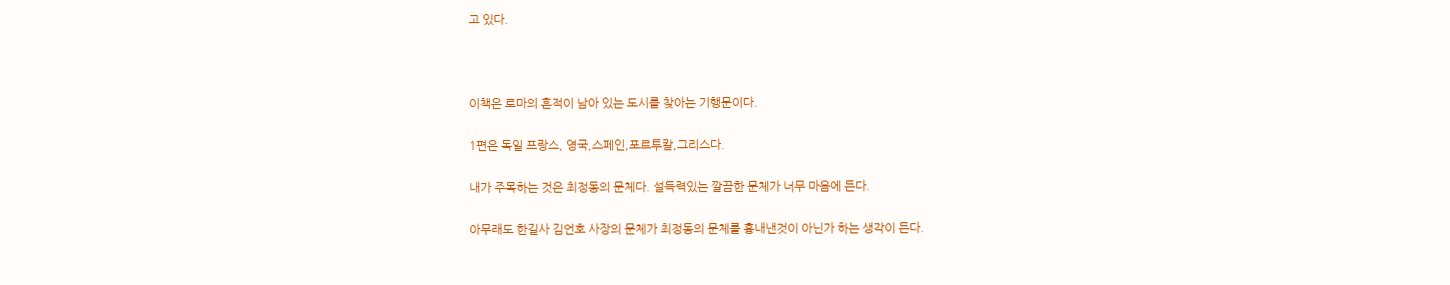고 있다.



이책은 로마의 흔적이 남아 있는 도시를 찾아는 기행문이다.

1편은 독일 프랑스, 영국,스페인,포르투칼,그리스다.

내가 주목하는 것은 최정동의 문체다. 설득력있는 깔끔한 문체가 너무 마음에 든다.

아무래도 한길사 김언호 사장의 문체가 최정동의 문체를 흉내낸것이 아닌가 하는 생각이 든다.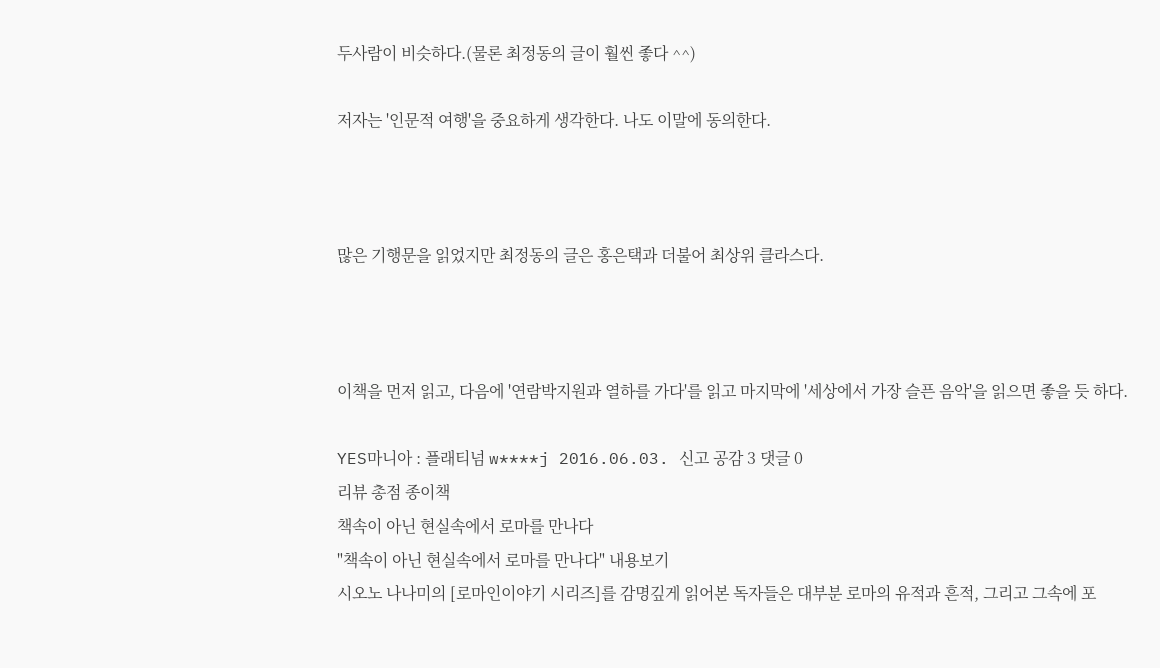두사람이 비슷하다.(물론 최정동의 글이 훨씬 좋다 ^^)

저자는 '인문적 여행'을 중요하게 생각한다. 나도 이말에 동의한다.



많은 기행문을 읽었지만 최정동의 글은 홍은택과 더불어 최상위 클라스다.



이책을 먼저 읽고, 다음에 '연람박지원과 열하를 가다'를 읽고 마지막에 '세상에서 가장 슬픈 음악'을 읽으면 좋을 듯 하다.

YES마니아 : 플래티넘 w****j 2016.06.03. 신고 공감 3 댓글 0
리뷰 총점 종이책
책속이 아닌 현실속에서 로마를 만나다
"책속이 아닌 현실속에서 로마를 만나다" 내용보기
시오노 나나미의 [로마인이야기 시리즈]를 감명깊게 읽어본 독자들은 대부분 로마의 유적과 흔적, 그리고 그속에 포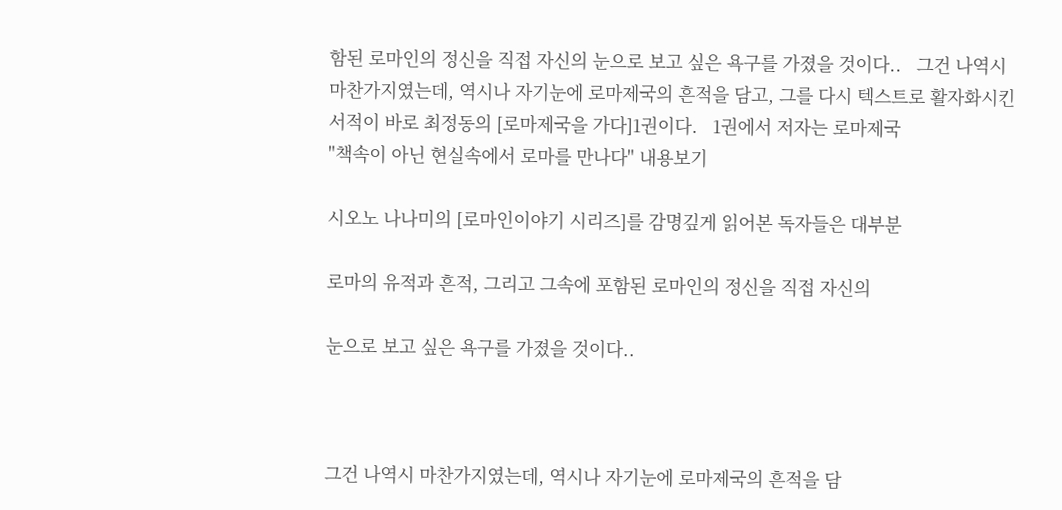함된 로마인의 정신을 직접 자신의 눈으로 보고 싶은 욕구를 가졌을 것이다..   그건 나역시 마찬가지였는데, 역시나 자기눈에 로마제국의 흔적을 담고, 그를 다시 텍스트로 활자화시킨 서적이 바로 최정동의 [로마제국을 가다]1권이다.   1권에서 저자는 로마제국
"책속이 아닌 현실속에서 로마를 만나다" 내용보기

시오노 나나미의 [로마인이야기 시리즈]를 감명깊게 읽어본 독자들은 대부분

로마의 유적과 흔적, 그리고 그속에 포함된 로마인의 정신을 직접 자신의

눈으로 보고 싶은 욕구를 가졌을 것이다..



그건 나역시 마찬가지였는데, 역시나 자기눈에 로마제국의 흔적을 담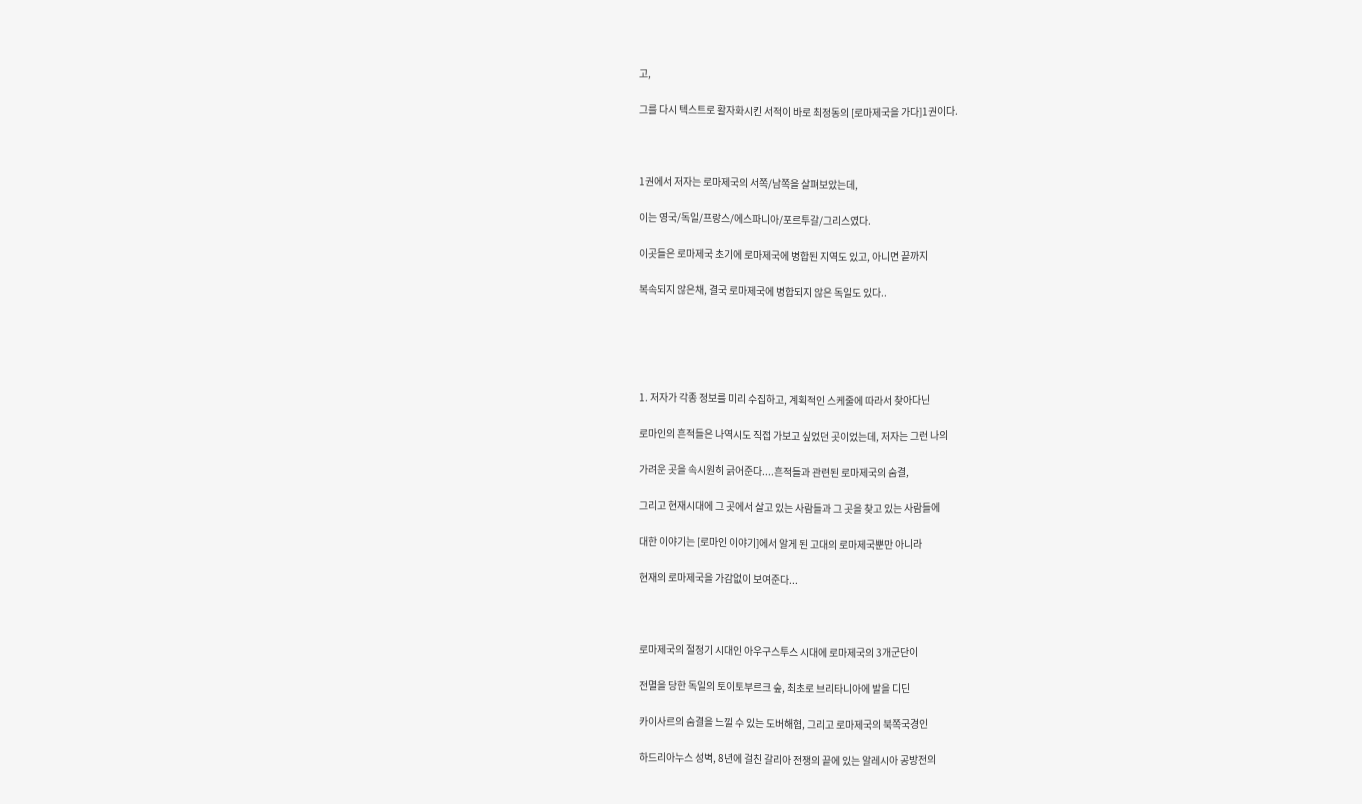고,

그를 다시 텍스트로 활자화시킨 서적이 바로 최정동의 [로마제국을 가다]1권이다.



1권에서 저자는 로마제국의 서쪽/남쪽을 살펴보았는데,

이는 영국/독일/프랑스/에스파니아/포르투갈/그리스였다.

이곳들은 로마제국 초기에 로마제국에 병합된 지역도 있고, 아니면 끝까지

복속되지 않은채, 결국 로마제국에 병합되지 않은 독일도 있다..





1. 저자가 각종 정보를 미리 수집하고, 계획적인 스케줄에 따라서 찾아다닌

로마인의 흔적들은 나역시도 직접 가보고 싶었던 곳이었는데, 저자는 그런 나의

가려운 곳을 속시원히 긁어준다....흔적들과 관련된 로마제국의 숨결,

그리고 현재시대에 그 곳에서 살고 있는 사람들과 그 곳을 찾고 있는 사람들에

대한 이야기는 [로마인 이야기]에서 알게 된 고대의 로마제국뿐만 아니라

현재의 로마제국을 가감없이 보여준다...



로마제국의 절정기 시대인 아우구스투스 시대에 로마제국의 3개군단이

전멸을 당한 독일의 토이토부르크 숲, 최초로 브리타니아에 발을 디딘

카이사르의 숨결을 느낄 수 있는 도버해협, 그리고 로마제국의 북쪽국경인

하드리아누스 성벽, 8년에 걸친 갈리아 전쟁의 끝에 있는 알레시아 공방전의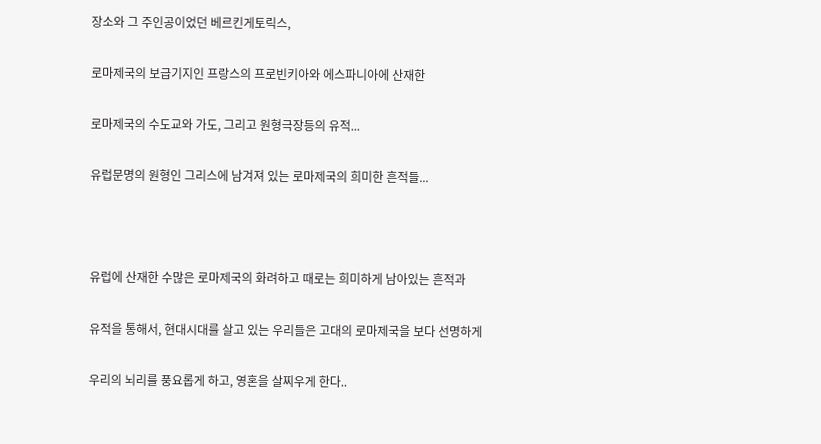장소와 그 주인공이었던 베르킨게토릭스,

로마제국의 보급기지인 프랑스의 프로빈키아와 에스파니아에 산재한

로마제국의 수도교와 가도, 그리고 원형극장등의 유적...

유럽문명의 원형인 그리스에 남겨져 있는 로마제국의 희미한 흔적들...



유럽에 산재한 수많은 로마제국의 화려하고 때로는 희미하게 남아있는 흔적과

유적을 통해서, 현대시대를 살고 있는 우리들은 고대의 로마제국을 보다 선명하게

우리의 뇌리를 풍요롭게 하고, 영혼을 살찌우게 한다..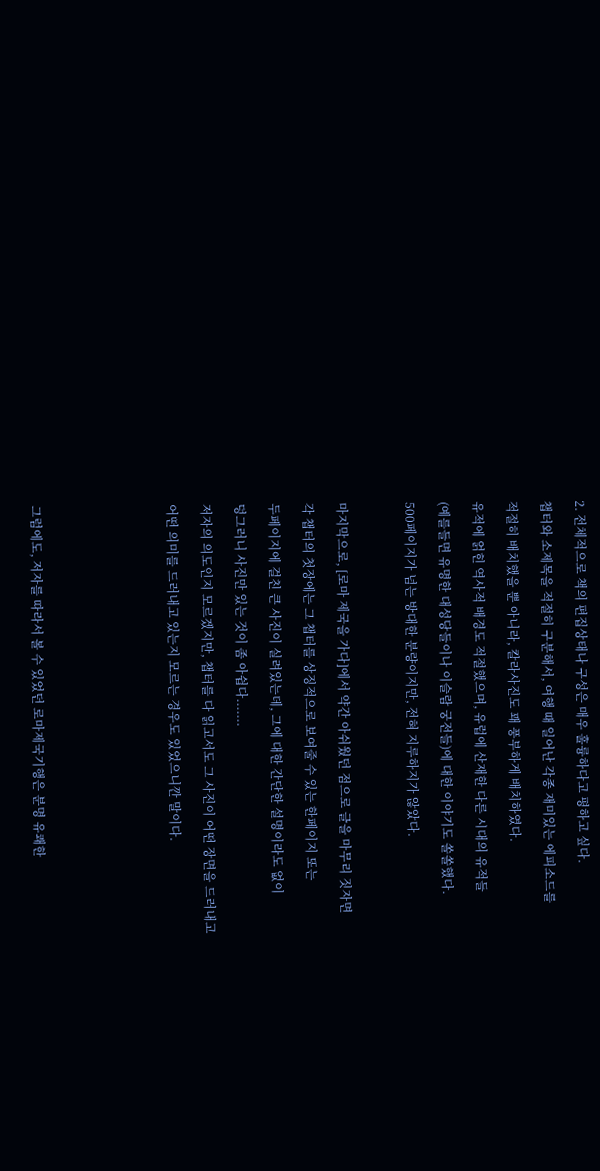2. 전체적으로 책의 편집상태나 구성은 매우 훌륭하다고 평하고 싶다.

챕터와 소제목을 적절히 구분해서, 여행 때 일어난 각종 재미있는 에피소드를

적절히 배치했을 뿐 아니라, 칼라사진도 꽤 풍부하게 배치하였다.

유적에 얽힌 역사적 배경도 적절했으며, 유럽에 산재한 다른 시대의 유적들

(예를들면 유명한 대성당들이나 이슬람 궁전들)에 대한 이야기도 쏠쏠했다.

500페이지가 넘는 방대한 분량이지만, 전혀 지루하지가 않았다.



마지막으로, [로마 제국을 가다]에서 약간 아쉬웠던 점으로 글을 마무리 짓자면

각 챕터의 첫장에는 그 챕터를 상징적으로 보여줄 수 있는 한페이지 또는

두페이지에 걸친 큰 사진이 실려있는데, 그에 대한 간단한 설명이라도 없이

덩그러니 사진만 있는 것이 좀 아쉽다.......

저자의 의도인지 모르겠지만, 챕터를 다 읽고서도 그 사진이 어떤 장면을 드러내고

어떤 의미를 드러내고 있는지 모르는 경우도 있었으니깐 말이다.







그럼에도, 저자를 따라서 볼 수 있었던 로마제국기행은 분명 유쾌한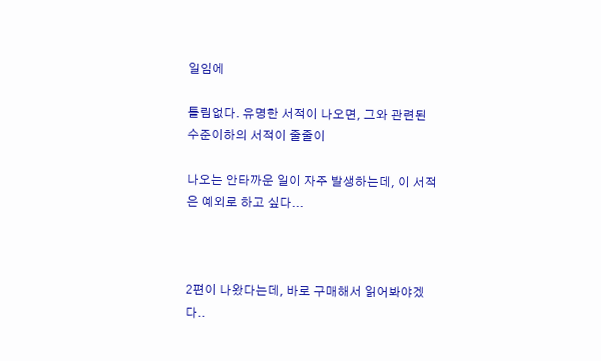일임에

틀림없다. 유명한 서적이 나오면, 그와 관련된 수준이하의 서적이 줄줄이

나오는 안타까운 일이 자주 발생하는데, 이 서적은 예외로 하고 싶다...



2편이 나왔다는데, 바로 구매해서 읽어봐야겠다..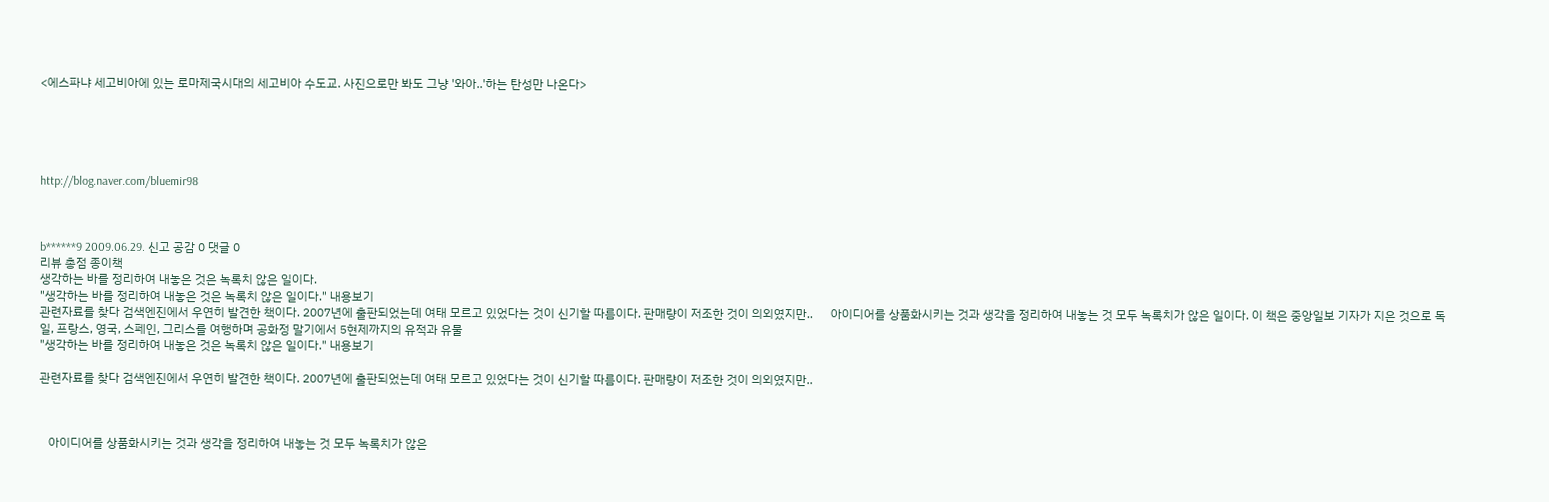<에스파냐 세고비아에 있는 로마제국시대의 세고비아 수도교. 사진으로만 봐도 그냥 '와아..'하는 탄성만 나온다>





http://blog.naver.com/bluemir98



b******9 2009.06.29. 신고 공감 0 댓글 0
리뷰 총점 종이책
생각하는 바를 정리하여 내놓은 것은 녹록치 않은 일이다.
"생각하는 바를 정리하여 내놓은 것은 녹록치 않은 일이다." 내용보기
관련자료를 찾다 검색엔진에서 우연히 발견한 책이다. 2007년에 출판되었는데 여태 모르고 있었다는 것이 신기할 따름이다. 판매량이 저조한 것이 의외였지만..      아이디어를 상품화시키는 것과 생각을 정리하여 내놓는 것 모두 녹록치가 않은 일이다. 이 책은 중앙일보 기자가 지은 것으로 독일, 프랑스, 영국, 스페인, 그리스를 여행하며 공화정 말기에서 5현제까지의 유적과 유물
"생각하는 바를 정리하여 내놓은 것은 녹록치 않은 일이다." 내용보기

관련자료를 찾다 검색엔진에서 우연히 발견한 책이다. 2007년에 출판되었는데 여태 모르고 있었다는 것이 신기할 따름이다. 판매량이 저조한 것이 의외였지만..



   아이디어를 상품화시키는 것과 생각을 정리하여 내놓는 것 모두 녹록치가 않은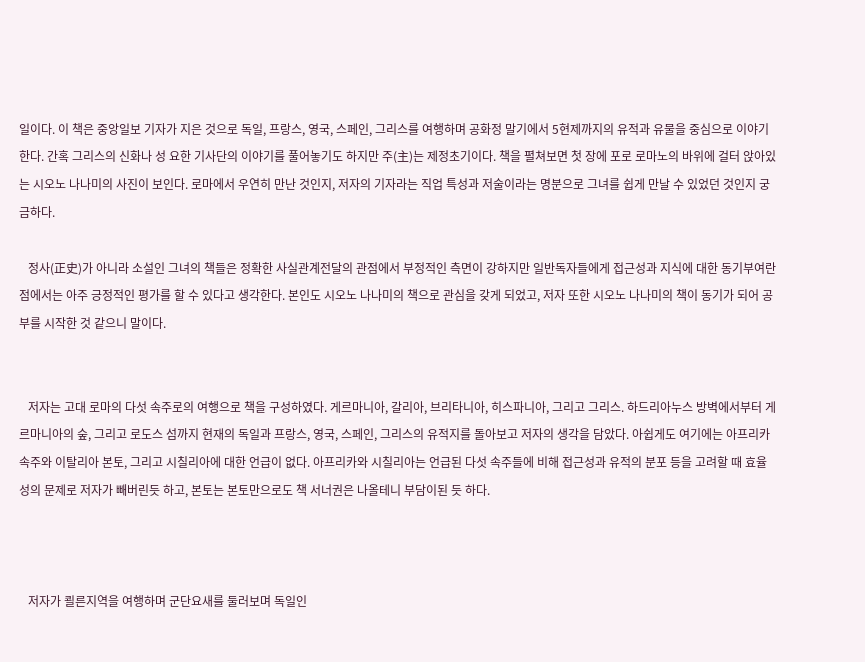일이다. 이 책은 중앙일보 기자가 지은 것으로 독일, 프랑스, 영국, 스페인, 그리스를 여행하며 공화정 말기에서 5현제까지의 유적과 유물을 중심으로 이야기한다. 간혹 그리스의 신화나 성 요한 기사단의 이야기를 풀어놓기도 하지만 주(主)는 제정초기이다. 책을 펼쳐보면 첫 장에 포로 로마노의 바위에 걸터 앉아있는 시오노 나나미의 사진이 보인다. 로마에서 우연히 만난 것인지, 저자의 기자라는 직업 특성과 저술이라는 명분으로 그녀를 쉽게 만날 수 있었던 것인지 궁금하다.

   정사(正史)가 아니라 소설인 그녀의 책들은 정확한 사실관계전달의 관점에서 부정적인 측면이 강하지만 일반독자들에게 접근성과 지식에 대한 동기부여란 점에서는 아주 긍정적인 평가를 할 수 있다고 생각한다. 본인도 시오노 나나미의 책으로 관심을 갖게 되었고, 저자 또한 시오노 나나미의 책이 동기가 되어 공부를 시작한 것 같으니 말이다.


   저자는 고대 로마의 다섯 속주로의 여행으로 책을 구성하였다. 게르마니아, 갈리아, 브리타니아, 히스파니아, 그리고 그리스. 하드리아누스 방벽에서부터 게르마니아의 숲, 그리고 로도스 섬까지 현재의 독일과 프랑스, 영국, 스페인, 그리스의 유적지를 돌아보고 저자의 생각을 담았다. 아쉽게도 여기에는 아프리카 속주와 이탈리아 본토, 그리고 시칠리아에 대한 언급이 없다. 아프리카와 시칠리아는 언급된 다섯 속주들에 비해 접근성과 유적의 분포 등을 고려할 때 효율성의 문제로 저자가 빼버린듯 하고, 본토는 본토만으로도 책 서너권은 나올테니 부담이된 듯 하다.



   저자가 쾰른지역을 여행하며 군단요새를 둘러보며 독일인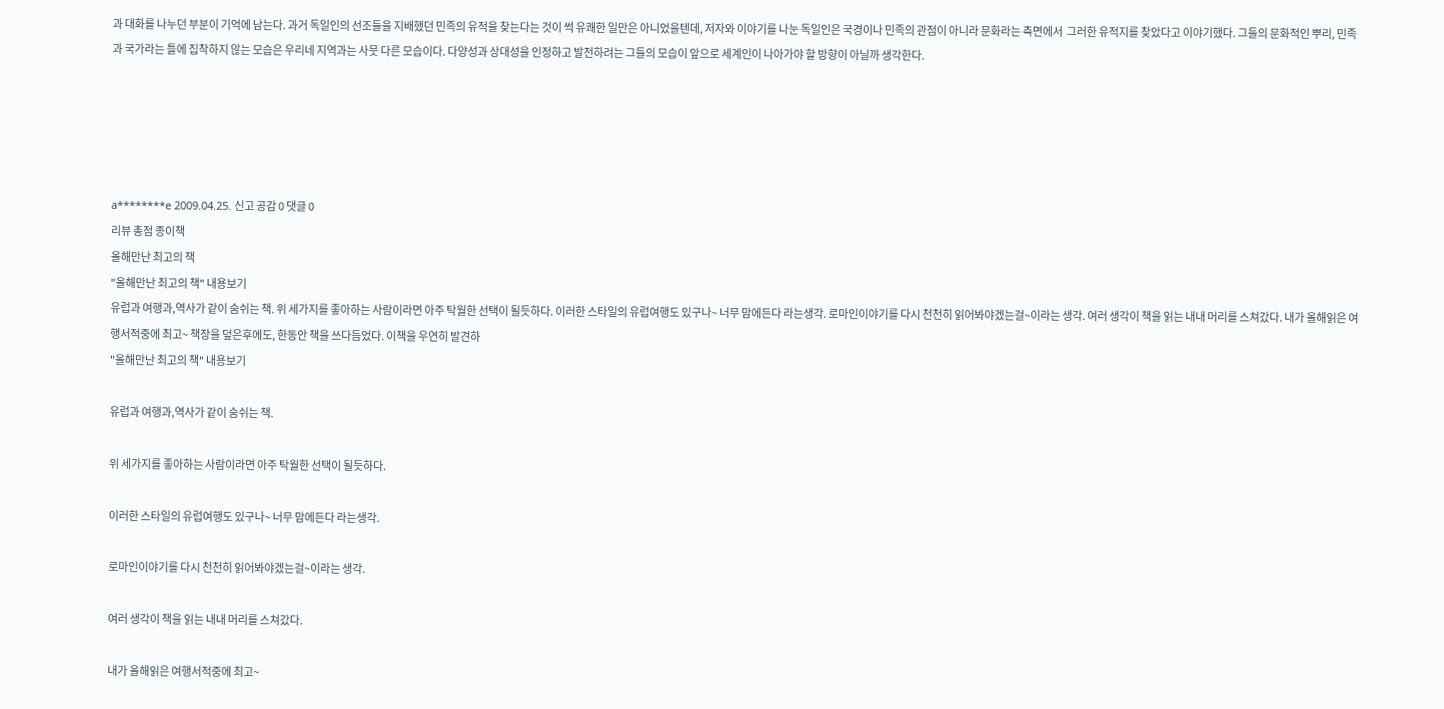과 대화를 나누던 부분이 기억에 남는다. 과거 독일인의 선조들을 지배했던 민족의 유적을 찾는다는 것이 썩 유쾌한 일만은 아니었을텐데, 저자와 이야기를 나눈 독일인은 국경이나 민족의 관점이 아니라 문화라는 측면에서  그러한 유적지를 찾았다고 이야기했다. 그들의 문화적인 뿌리, 민족과 국가라는 틀에 집착하지 않는 모습은 우리네 지역과는 사뭇 다른 모습이다. 다양성과 상대성을 인정하고 발전하려는 그들의 모습이 앞으로 세계인이 나아가야 할 방향이 아닐까 생각한다.





a********e 2009.04.25. 신고 공감 0 댓글 0
리뷰 총점 종이책
올해만난 최고의 책
"올해만난 최고의 책" 내용보기
유럽과 여행과,역사가 같이 숨쉬는 책. 위 세가지를 좋아하는 사람이라면 아주 탁월한 선택이 될듯하다. 이러한 스타일의 유럽여행도 있구나~ 너무 맘에든다 라는생각. 로마인이야기를 다시 천천히 읽어봐야겠는걸~이라는 생각. 여러 생각이 책을 읽는 내내 머리를 스쳐갔다. 내가 올해읽은 여행서적중에 최고~ 책장을 덮은후에도, 한동안 책을 쓰다듬었다. 이책을 우연히 발견하
"올해만난 최고의 책" 내용보기

유럽과 여행과,역사가 같이 숨쉬는 책.

위 세가지를 좋아하는 사람이라면 아주 탁월한 선택이 될듯하다.

이러한 스타일의 유럽여행도 있구나~ 너무 맘에든다 라는생각.

로마인이야기를 다시 천천히 읽어봐야겠는걸~이라는 생각.

여러 생각이 책을 읽는 내내 머리를 스쳐갔다.

내가 올해읽은 여행서적중에 최고~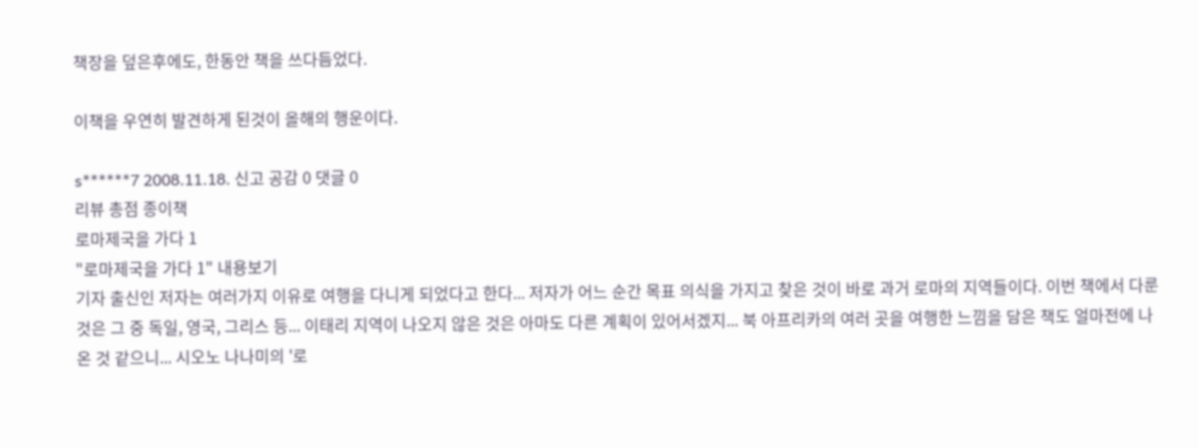책장을 덮은후에도, 한동안 책을 쓰다듬었다.

이책을 우연히 발견하게 된것이 올해의 행운이다.

s******7 2008.11.18. 신고 공감 0 댓글 0
리뷰 총점 종이책
로마제국을 가다 1
"로마제국을 가다 1" 내용보기
기자 출신인 저자는 여러가지 이유로 여행을 다니게 되었다고 한다... 저자가 어느 순간 목표 의식을 가지고 찾은 것이 바로 과거 로마의 지역들이다. 이번 책에서 다룬 것은 그 중 독일, 영국, 그리스 등... 이태리 지역이 나오지 않은 것은 아마도 다른 계획이 있어서겠지... 북 아프리카의 여러 곳을 여행한 느낌을 담은 책도 얼마전에 나온 것 같으니... 시오노 나나미의 '로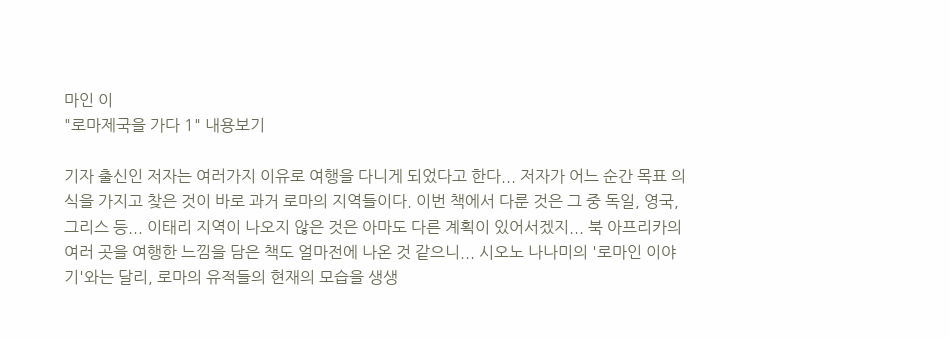마인 이
"로마제국을 가다 1" 내용보기

기자 출신인 저자는 여러가지 이유로 여행을 다니게 되었다고 한다... 저자가 어느 순간 목표 의식을 가지고 찾은 것이 바로 과거 로마의 지역들이다. 이번 책에서 다룬 것은 그 중 독일, 영국, 그리스 등... 이태리 지역이 나오지 않은 것은 아마도 다른 계획이 있어서겠지... 북 아프리카의 여러 곳을 여행한 느낌을 담은 책도 얼마전에 나온 것 같으니... 시오노 나나미의 '로마인 이야기'와는 달리, 로마의 유적들의 현재의 모습을 생생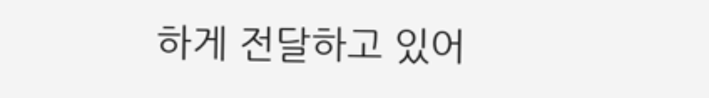하게 전달하고 있어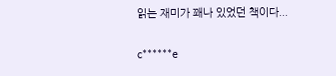읽는 재미가 꽤나 있었던 책이다...

c******e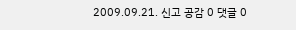2009.09.21. 신고 공감 0 댓글 0